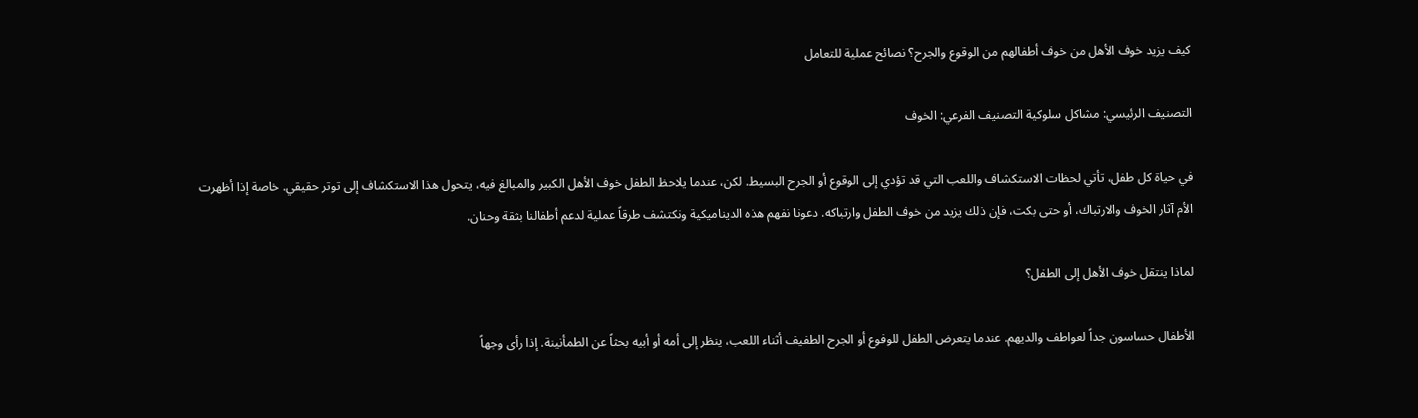كيف يزيد خوف الأهل من خوف أطفالهم من الوقوع والجرح؟ نصائح عملية للتعامل

التصنيف الرئيسي: مشاكل سلوكية التصنيف الفرعي: الخوف

في حياة كل طفل، تأتي لحظات الاستكشاف واللعب التي قد تؤدي إلى الوقوع أو الجرح البسيط. لكن، عندما يلاحظ الطفل خوف الأهل الكبير والمبالغ فيه، يتحول هذا الاستكشاف إلى توتر حقيقي. خاصة إذا أظهرت الأم آثار الخوف والارتباك، أو حتى بكت، فإن ذلك يزيد من خوف الطفل وارتباكه. دعونا نفهم هذه الديناميكية ونكتشف طرقاً عملية لدعم أطفالنا بثقة وحنان.

لماذا ينتقل خوف الأهل إلى الطفل؟

الأطفال حساسون جداً لعواطف والديهم. عندما يتعرض الطفل للوفوع أو الجرح الطفيف أثناء اللعب، ينظر إلى أمه أو أبيه بحثاً عن الطمأنينة. إذا رأى وجهاً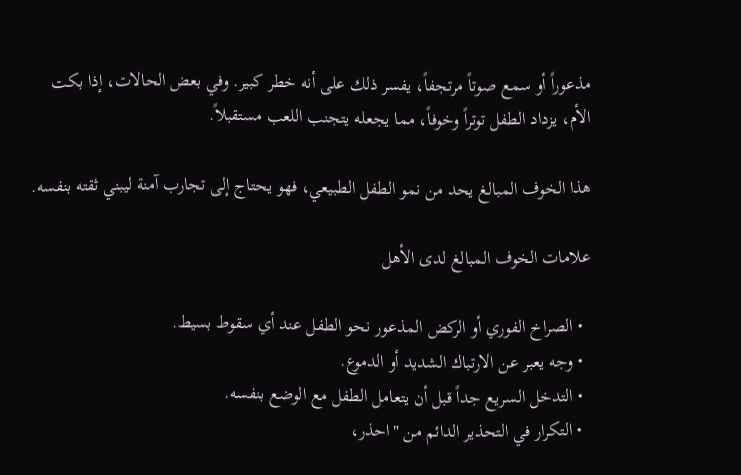مذعوراً أو سمع صوتاً مرتجفاً، يفسر ذلك على أنه خطر كبير. وفي بعض الحالات، إذا بكت الأم، يزداد الطفل توتراً وخوفاً، مما يجعله يتجنب اللعب مستقبلاً.

هذا الخوف المبالغ يحد من نمو الطفل الطبيعي، فهو يحتاج إلى تجارب آمنة ليبني ثقته بنفسه.

علامات الخوف المبالغ لدى الأهل

  • الصراخ الفوري أو الركض المذعور نحو الطفل عند أي سقوط بسيط.
  • وجه يعبر عن الارتباك الشديد أو الدموع.
  • التدخل السريع جداً قبل أن يتعامل الطفل مع الوضع بنفسه.
  • التكرار في التحذير الدائم من "احذر،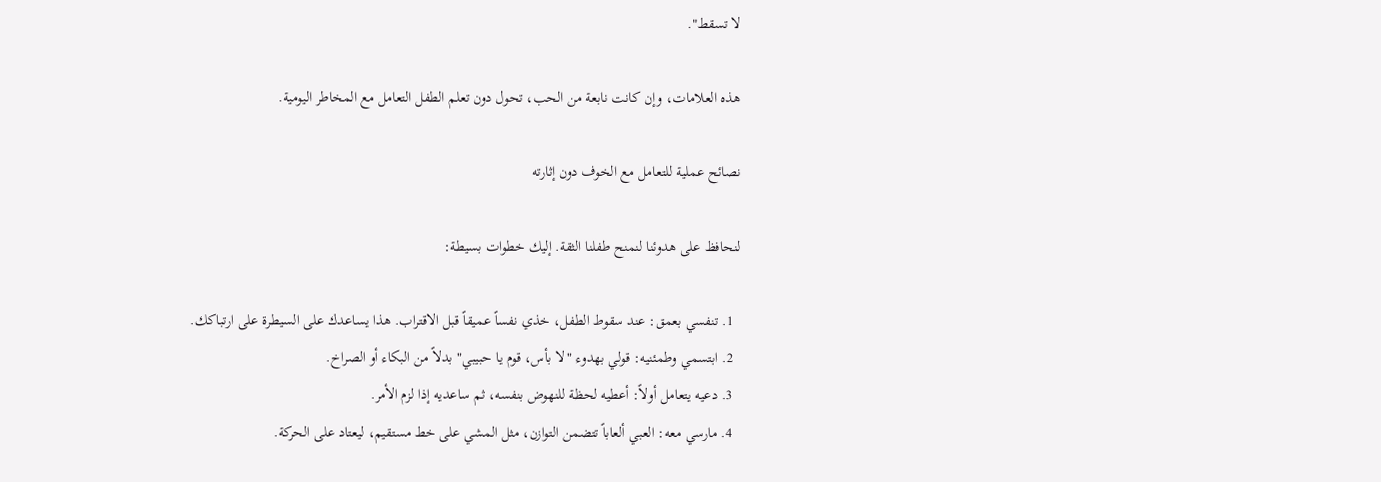لا تسقط".

هذه العلامات، وإن كانت نابعة من الحب، تحول دون تعلم الطفل التعامل مع المخاطر اليومية.

نصائح عملية للتعامل مع الخوف دون إثارته

لنحافظ على هدوئنا لنمنح طفلنا الثقة. إليك خطوات بسيطة:

  1. تنفسي بعمق: عند سقوط الطفل، خذي نفساً عميقاً قبل الاقتراب. هذا يساعدك على السيطرة على ارتباكك.
  2. ابتسمي وطمئنيه: قولي بهدوء "لا بأس، قوم يا حبيبي" بدلاً من البكاء أو الصراخ.
  3. دعيه يتعامل أولاً: أعطيه لحظة للنهوض بنفسه، ثم ساعديه إذا لزم الأمر.
  4. مارسي معه: العبي ألعاباً تتضمن التوازن، مثل المشي على خط مستقيم، ليعتاد على الحركة.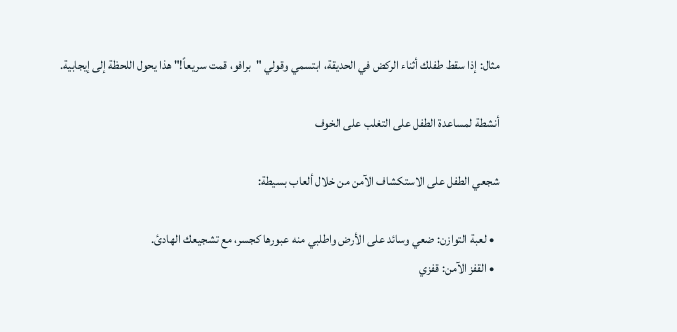مثال: إذا سقط طفلك أثناء الركض في الحديقة، ابتسمي وقولي "برافو، قمت سريعاً!" هذا يحول اللحظة إلى إيجابية.

أنشطة لمساعدة الطفل على التغلب على الخوف

شجعي الطفل على الاستكشاف الآمن من خلال ألعاب بسيطة:

  • لعبة التوازن: ضعي وسائد على الأرض واطلبي منه عبورها كجسر، مع تشجيعك الهادئ.
  • القفز الآمن: قفزي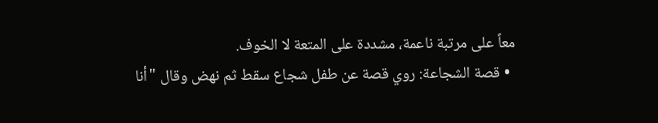معاً على مرتبة ناعمة، مشددة على المتعة لا الخوف.
  • قصة الشجاعة: روي قصة عن طفل شجاع سقط ثم نهض وقال "أنا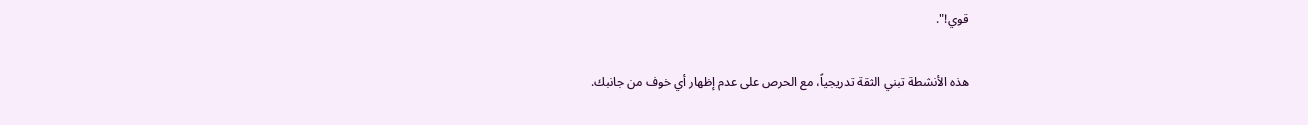قوي!".

هذه الأنشطة تبني الثقة تدريجياً، مع الحرص على عدم إظهار أي خوف من جانبك.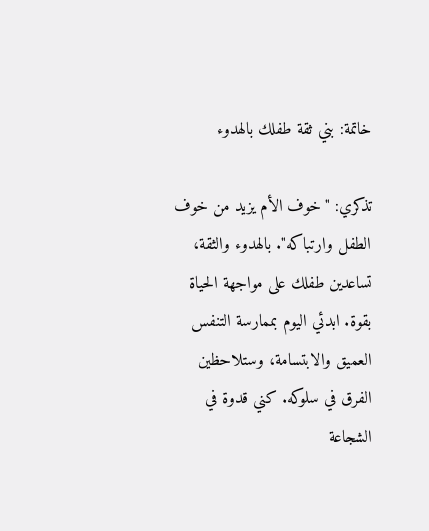خاتمة: بني ثقة طفلك بالهدوء

تذكري: "خوف الأم يزيد من خوف الطفل وارتباكه". بالهدوء والثقة، تساعدين طفلك على مواجهة الحياة بقوة. ابدئي اليوم بممارسة التنفس العميق والابتسامة، وستلاحظين الفرق في سلوكه. كني قدوة في الشجاعة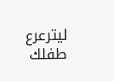ليترعرع طفلك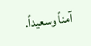آمناً وسعيداً.